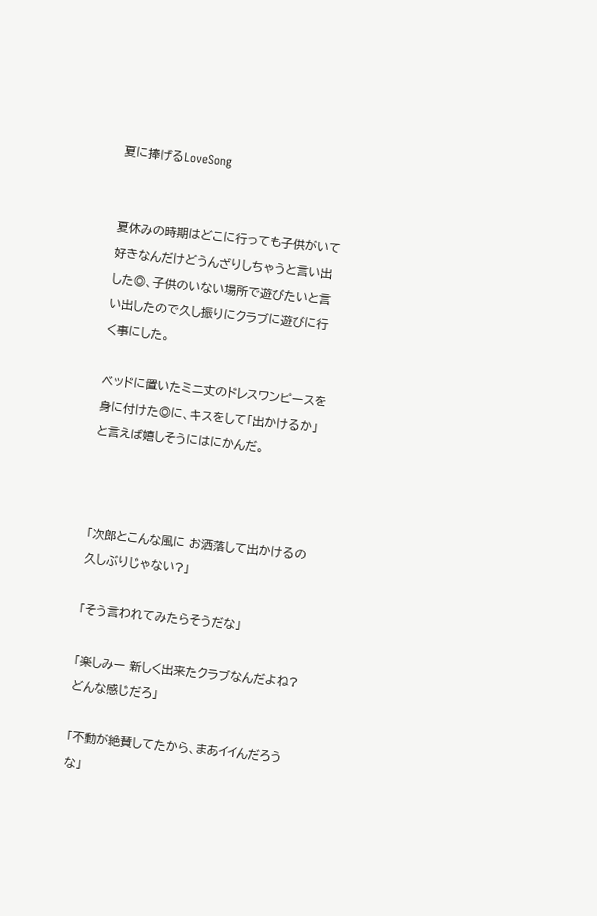夏に捧げるLoveSong


夏休みの時期はどこに行っても子供がいて 好きなんだけどうんざりしちゃうと言い出した◎、子供のいない場所で遊びたいと言い出したので久し振りにクラブに遊びに行く事にした。

ベッドに置いたミニ丈のドレスワンピースを身に付けた◎に、キスをして「出かけるか」と言えば嬉しそうにはにかんだ。



「次郎とこんな風に お洒落して出かけるの久しぶりじゃない?」

「そう言われてみたらそうだな」

「楽しみー 新しく出来たクラブなんだよね?どんな感じだろ」

「不動が絶賛してたから、まあイイんだろうな」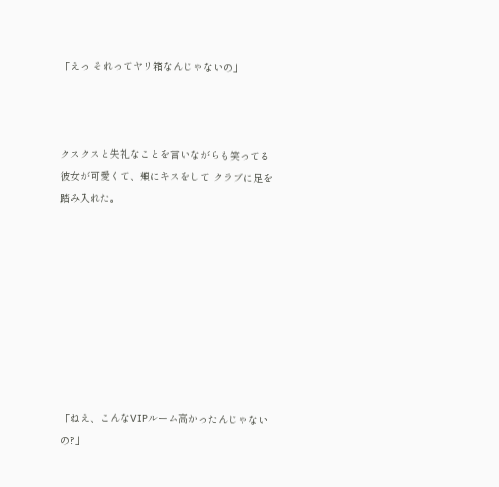「えっ それってヤリ箱なんじゃないの」



クスクスと失礼なことを言いながらも笑ってる彼女が可愛くて、頬にキスをして クラブに足を踏み入れた。









「ねえ、こんなVIPルーム高かったんじゃないの?」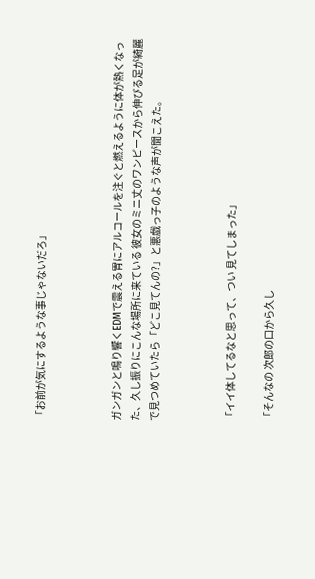「お前が気にするような事じゃないだろ」



ガンガンと鳴り響くEDMで震える胃にアルコールを注ぐと燃えるように体が熱くなった、久し振りにこんな場所に来ている 彼女のミニ丈のワンピースから伸びる足が綺麗で見つめていたら「どこ見てんの?」と悪戯っ子のような声が聞こえた。



「イイ体してるなと思って、つい 見てしまった」

「そんなの 次郎の口から久し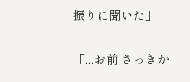振りに聞いた」

「...お前 さっきか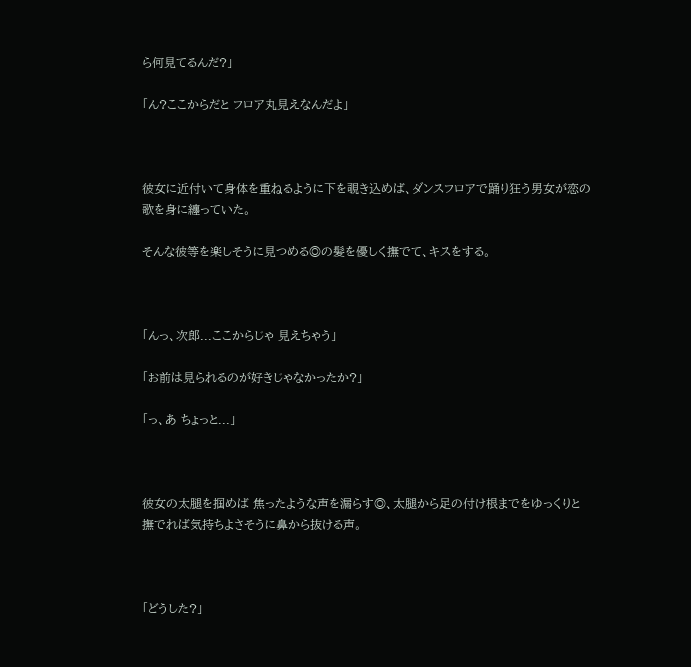ら何見てるんだ?」

「ん?ここからだと フロア丸見えなんだよ」



彼女に近付いて身体を重ねるように下を覗き込めば、ダンスフロアで踊り狂う男女が恋の歌を身に纏っていた。

そんな彼等を楽しそうに見つめる◎の髪を優しく撫でて、キスをする。



「んっ、次郎...ここからじゃ 見えちゃう」

「お前は見られるのが好きじゃなかったか?」

「っ、あ ちょっと...」



彼女の太腿を掴めば 焦ったような声を漏らす◎、太腿から足の付け根までをゆっくりと 撫でれば気持ちよさそうに鼻から抜ける声。



「どうした?」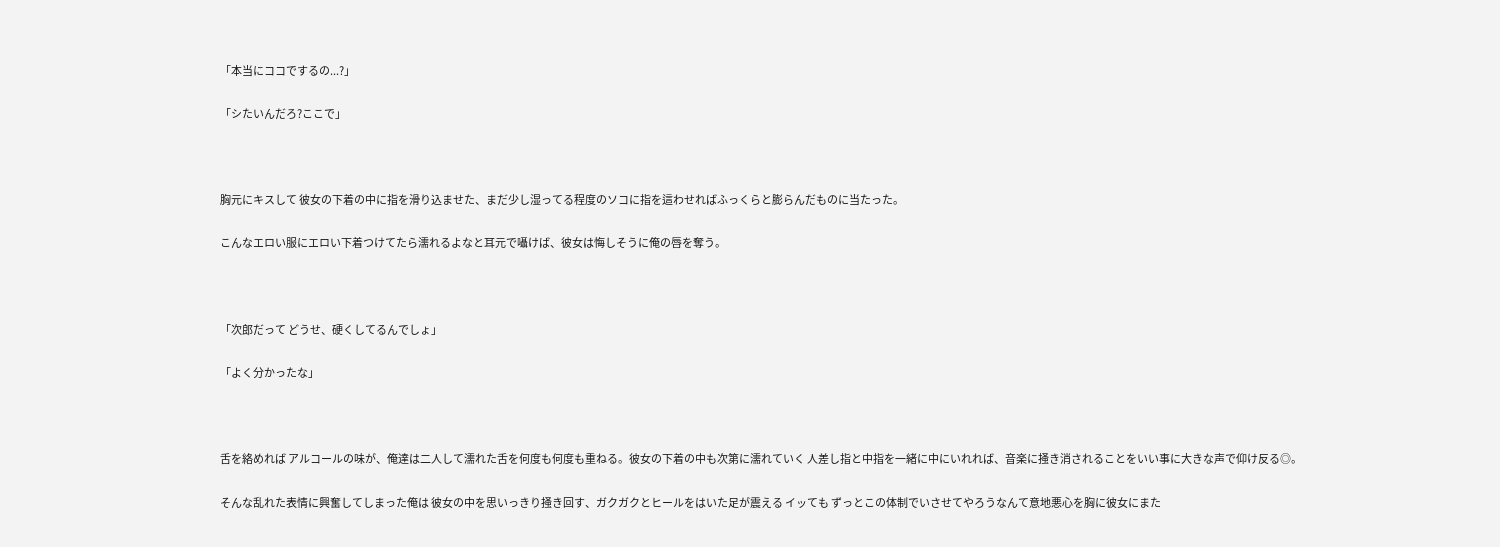「本当にココでするの...?」

「シたいんだろ?ここで」



胸元にキスして 彼女の下着の中に指を滑り込ませた、まだ少し湿ってる程度のソコに指を這わせればふっくらと膨らんだものに当たった。

こんなエロい服にエロい下着つけてたら濡れるよなと耳元で囁けば、彼女は悔しそうに俺の唇を奪う。



「次郎だって どうせ、硬くしてるんでしょ」

「よく分かったな」



舌を絡めれば アルコールの味が、俺達は二人して濡れた舌を何度も何度も重ねる。彼女の下着の中も次第に濡れていく 人差し指と中指を一緒に中にいれれば、音楽に掻き消されることをいい事に大きな声で仰け反る◎。

そんな乱れた表情に興奮してしまった俺は 彼女の中を思いっきり掻き回す、ガクガクとヒールをはいた足が震える イッても ずっとこの体制でいさせてやろうなんて意地悪心を胸に彼女にまた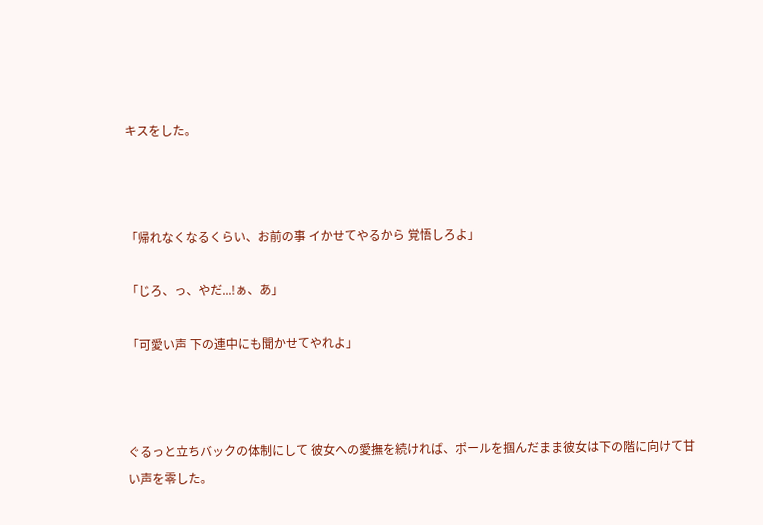キスをした。



「帰れなくなるくらい、お前の事 イかせてやるから 覚悟しろよ」

「じろ、っ、やだ...!ぁ、あ」

「可愛い声 下の連中にも聞かせてやれよ」



ぐるっと立ちバックの体制にして 彼女への愛撫を続ければ、ポールを掴んだまま彼女は下の階に向けて甘い声を零した。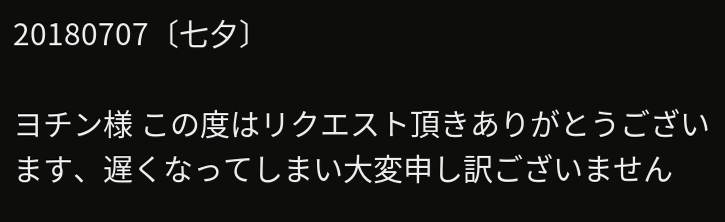20180707〔七夕〕

ヨチン様 この度はリクエスト頂きありがとうございます、遅くなってしまい大変申し訳ございません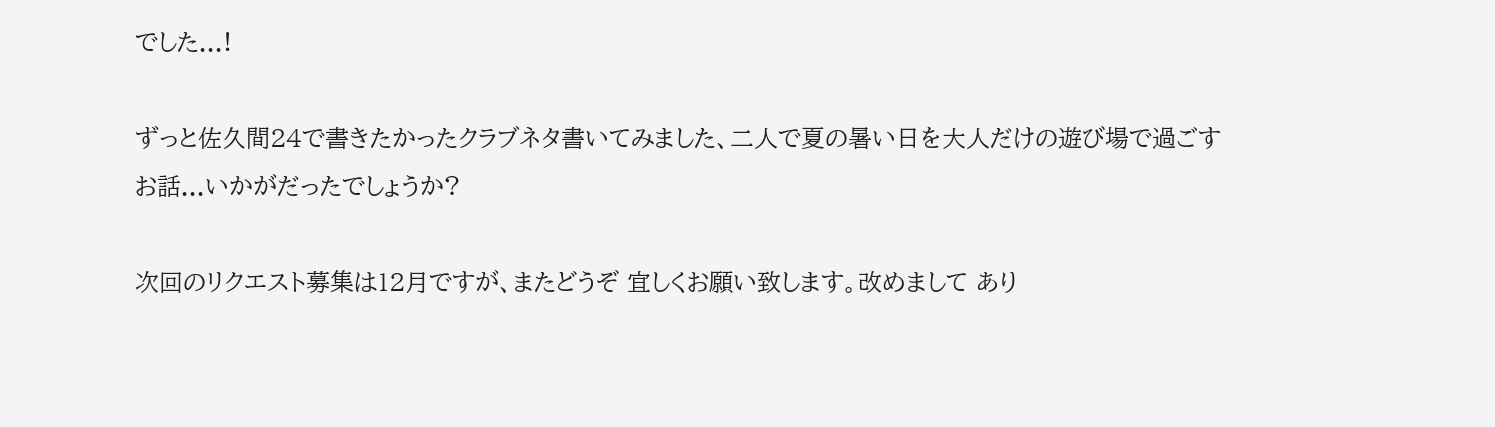でした...!

ずっと佐久間24で書きたかったクラブネタ書いてみました、二人で夏の暑い日を大人だけの遊び場で過ごすお話...いかがだったでしょうか?

次回のリクエスト募集は12月ですが、またどうぞ 宜しくお願い致します。改めまして あり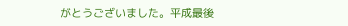がとうございました。平成最後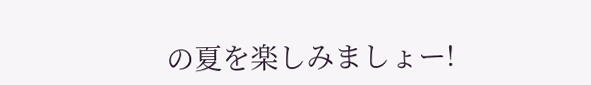の夏を楽しみましょー!